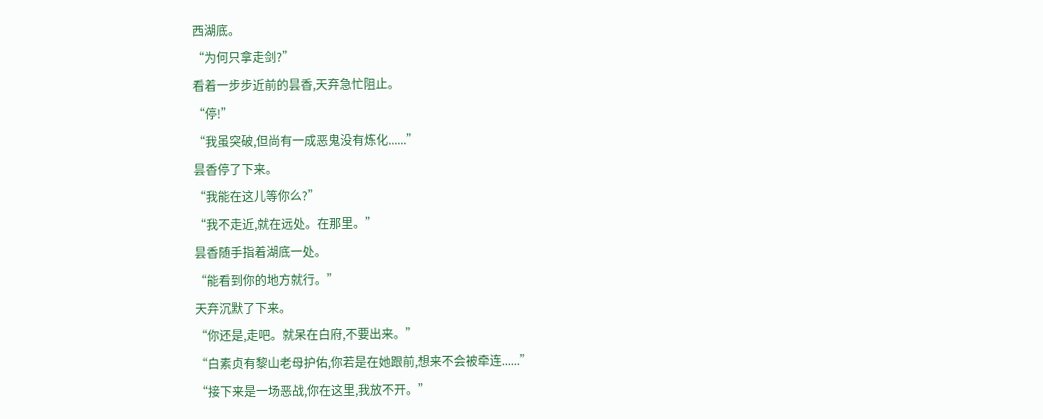西湖底。
“为何只拿走剑?”
看着一步步近前的昙香,天弃急忙阻止。
“停!”
“我虽突破,但尚有一成恶鬼没有炼化......”
昙香停了下来。
“我能在这儿等你么?”
“我不走近,就在远处。在那里。”
昙香随手指着湖底一处。
“能看到你的地方就行。”
天弃沉默了下来。
“你还是,走吧。就呆在白府,不要出来。”
“白素贞有黎山老母护佑,你若是在她跟前,想来不会被牵连......”
“接下来是一场恶战,你在这里,我放不开。”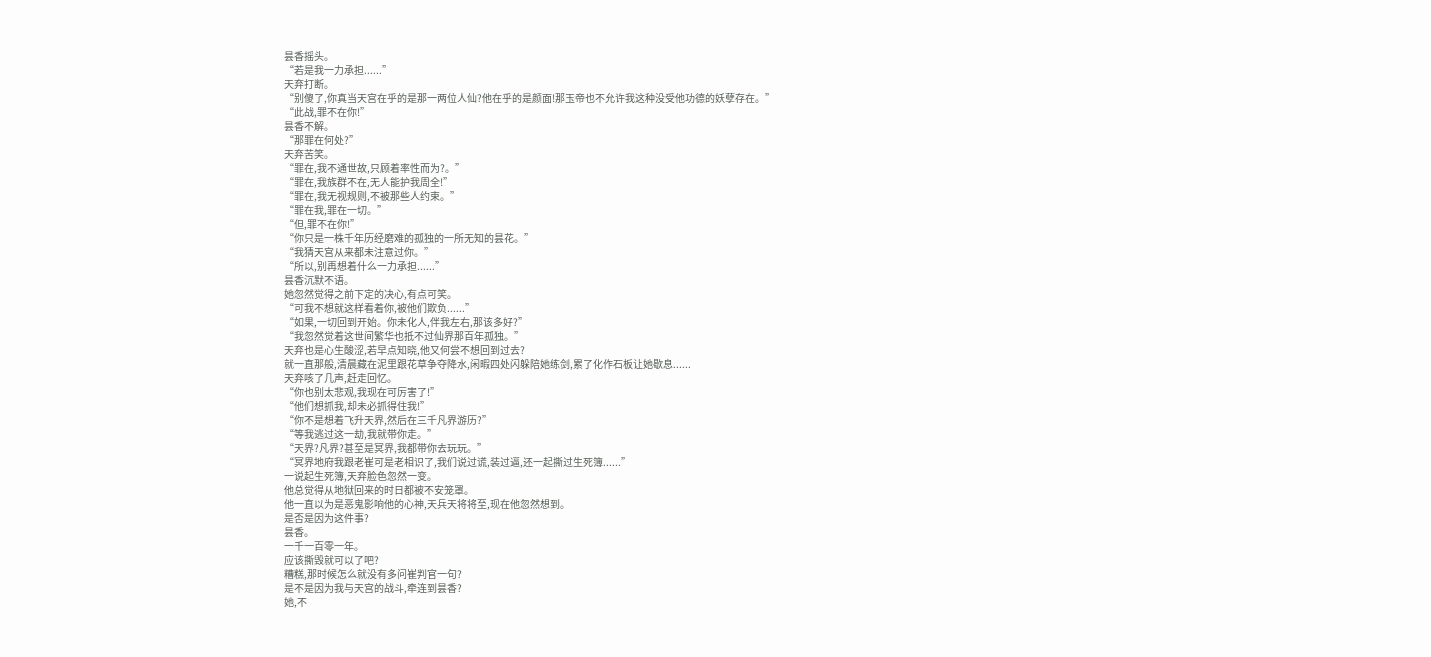昙香摇头。
“若是我一力承担......”
天弃打断。
“别傻了,你真当天宫在乎的是那一两位人仙?他在乎的是颜面!那玉帝也不允许我这种没受他功德的妖孽存在。”
“此战,罪不在你!”
昙香不解。
“那罪在何处?”
天弃苦笑。
“罪在,我不通世故,只顾着率性而为?。”
“罪在,我族群不在,无人能护我周全!”
“罪在,我无视规则,不被那些人约束。”
“罪在我,罪在一切。”
“但,罪不在你!”
“你只是一株千年历经磨难的孤独的一所无知的昙花。”
“我猜天宫从来都未注意过你。”
“所以,别再想着什么一力承担......”
昙香沉默不语。
她忽然觉得之前下定的决心,有点可笑。
“可我不想就这样看着你,被他们欺负......”
“如果,一切回到开始。你未化人,伴我左右,那该多好?”
“我忽然觉着这世间繁华也抵不过仙界那百年孤独。”
天弃也是心生酸涩,若早点知晓,他又何尝不想回到过去?
就一直那般,清晨藏在泥里跟花草争夺降水,闲暇四处闪躲陪她练剑,累了化作石板让她歇息......
天弃咳了几声,赶走回忆。
“你也别太悲观,我现在可厉害了!”
“他们想抓我,却未必抓得住我!”
“你不是想着飞升天界,然后在三千凡界游历?”
“等我逃过这一劫,我就带你走。”
“天界?凡界?甚至是冥界,我都带你去玩玩。”
“冥界地府我跟老崔可是老相识了,我们说过谎,装过逼,还一起撕过生死簿......”
一说起生死簿,天弃脸色忽然一变。
他总觉得从地狱回来的时日都被不安笼罩。
他一直以为是恶鬼影响他的心神,天兵天将将至,现在他忽然想到。
是否是因为这件事?
昙香。
一千一百零一年。
应该撕毁就可以了吧?
糟糕,那时候怎么就没有多问崔判官一句?
是不是因为我与天宫的战斗,牵连到昙香?
她,不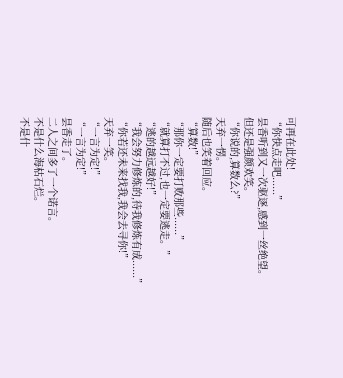可再在此处!
“你快点走吧......”
昙香听到又一次驱逐,感到一丝绝望。
但还是强颜欢笑。
“你说的,算数么?”
天弃一愣。
随后也笑着回应。
“算数!”
“那你一定要打败那些......”
“就算打不过,也一定要逃走。”
“逃的越远越好!”
“我会努力修炼的,待我修炼有成......”
“你若还未来找我,我会去寻你!”
天弃一笑。
“一言为定!”
“一言为定!”
昙香走了。
二人之间多了一个诺言。
不是什么海枯石烂。
不是什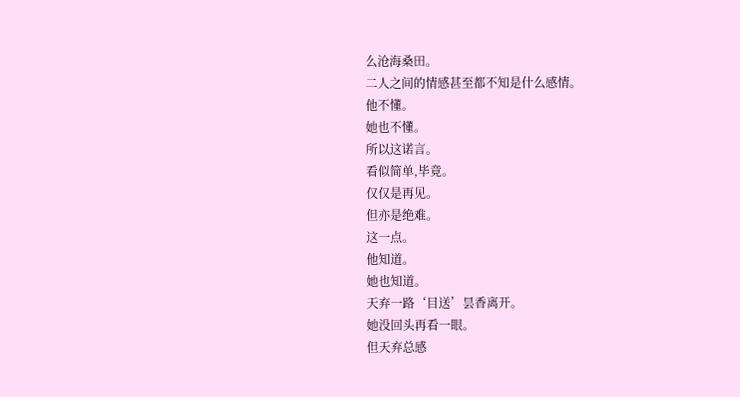么沧海桑田。
二人之间的情感甚至都不知是什么感情。
他不懂。
她也不懂。
所以这诺言。
看似简单,毕竟。
仅仅是再见。
但亦是绝难。
这一点。
他知道。
她也知道。
天弃一路‘目送’昙香离开。
她没回头再看一眼。
但天弃总感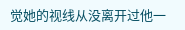觉她的视线从没离开过他一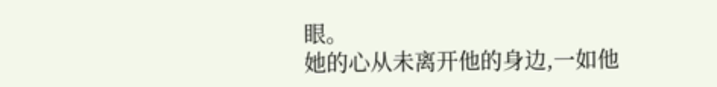眼。
她的心从未离开他的身边,一如他